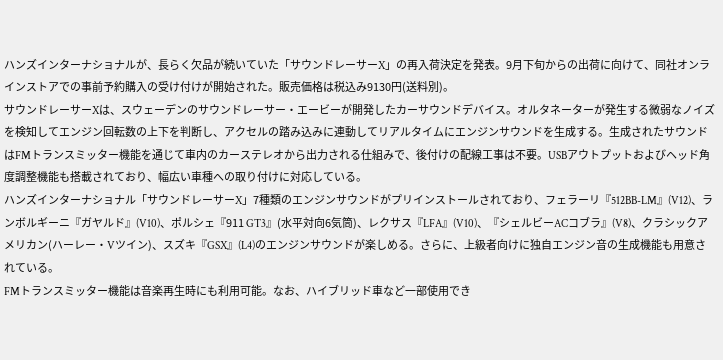ハンズインターナショナルが、長らく欠品が続いていた「サウンドレーサーX」の再入荷決定を発表。9月下旬からの出荷に向けて、同社オンラインストアでの事前予約購入の受け付けが開始された。販売価格は税込み9130円(送料別)。
サウンドレーサーXは、スウェーデンのサウンドレーサー・エービーが開発したカーサウンドデバイス。オルタネーターが発生する微弱なノイズを検知してエンジン回転数の上下を判断し、アクセルの踏み込みに連動してリアルタイムにエンジンサウンドを生成する。生成されたサウンドはFMトランスミッター機能を通じて車内のカーステレオから出力される仕組みで、後付けの配線工事は不要。USBアウトプットおよびヘッド角度調整機能も搭載されており、幅広い車種への取り付けに対応している。
ハンズインターナショナル「サウンドレーサーX」7種類のエンジンサウンドがプリインストールされており、フェラーリ『512BB-LM』(V12)、ランボルギーニ『ガヤルド』(V10)、ポルシェ『911 GT3』(水平対向6気筒)、レクサス『LFA』(V10)、『シェルビーACコブラ』(V8)、クラシックアメリカン(ハーレー・Vツイン)、スズキ『GSX』(L4)のエンジンサウンドが楽しめる。さらに、上級者向けに独自エンジン音の生成機能も用意されている。
FMトランスミッター機能は音楽再生時にも利用可能。なお、ハイブリッド車など一部使用でき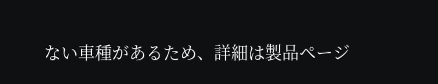ない車種があるため、詳細は製品ページ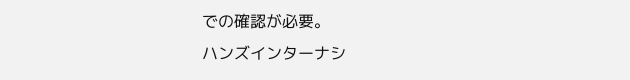での確認が必要。
ハンズインターナシ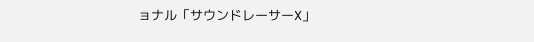ョナル「サウンドレーサーX」